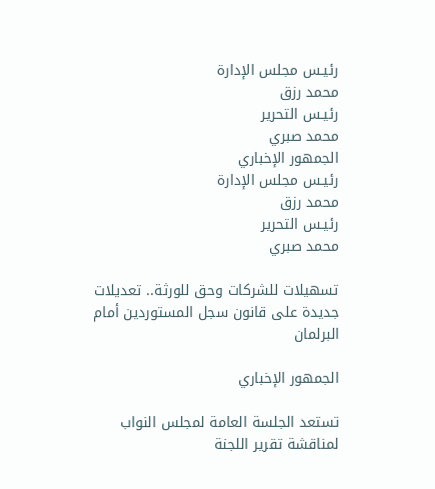رئيـس مجلس الإدارة
محمد رزق
رئيـس التحرير
محمد صبري
الجمهور الإخباري
رئيـس مجلس الإدارة
محمد رزق
رئيـس التحرير
محمد صبري

تسهيلات للشركات وحق للورثة.. تعديلات جديدة على قانون سجل المستوردين أمام البرلمان

الجمهور الإخباري

تستعد الجلسة العامة لمجلس النواب لمناقشة تقرير اللجنة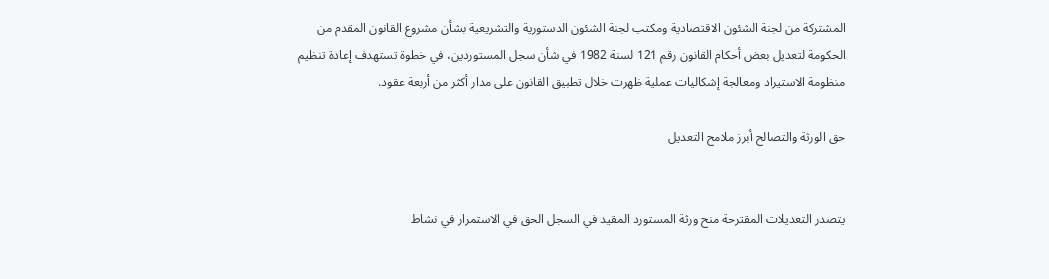المشتركة من لجنة الشئون الاقتصادية ومكتب لجنة الشئون الدستورية والتشريعية بشأن مشروع القانون المقدم من الحكومة لتعديل بعض أحكام القانون رقم 121 لسنة 1982 في شأن سجل المستوردين، في خطوة تستهدف إعادة تنظيم منظومة الاستيراد ومعالجة إشكاليات عملية ظهرت خلال تطبيق القانون على مدار أكثر من أربعة عقود.

حق الورثة والتصالح أبرز ملامح التعديل


يتصدر التعديلات المقترحة منح ورثة المستورد المقيد في السجل الحق في الاستمرار في نشاط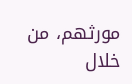مورثهم، من خلال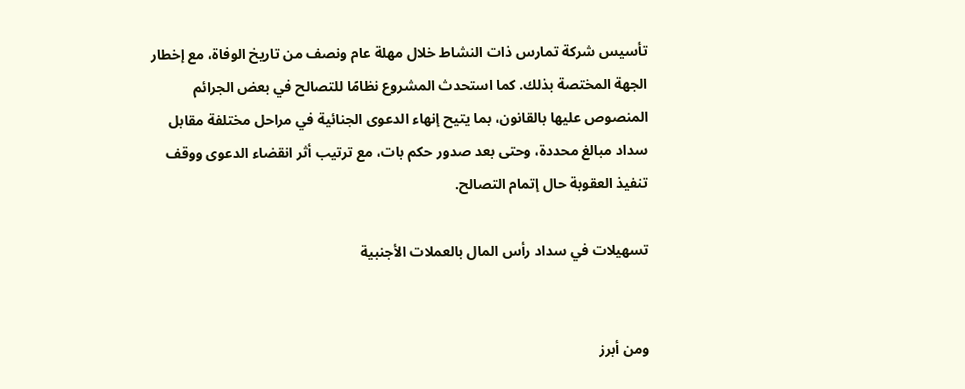تأسيس شركة تمارس ذات النشاط خلال مهلة عام ونصف من تاريخ الوفاة، مع إخطار الجهة المختصة بذلك. كما استحدث المشروع نظامًا للتصالح في بعض الجرائم المنصوص عليها بالقانون، بما يتيح إنهاء الدعوى الجنائية في مراحل مختلفة مقابل سداد مبالغ محددة، وحتى بعد صدور حكم بات، مع ترتيب أثر انقضاء الدعوى ووقف تنفيذ العقوبة حال إتمام التصالح.

تسهيلات في سداد رأس المال بالعملات الأجنبية


ومن أبرز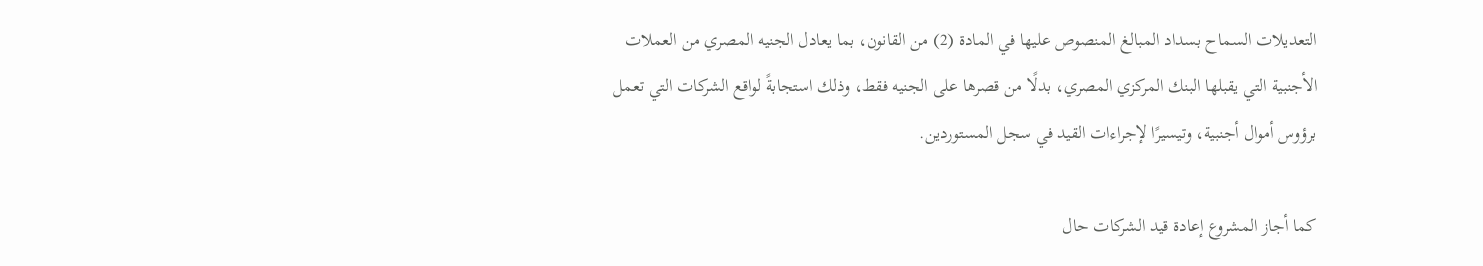التعديلات السماح بسداد المبالغ المنصوص عليها في المادة (2) من القانون، بما يعادل الجنيه المصري من العملات الأجنبية التي يقبلها البنك المركزي المصري، بدلًا من قصرها على الجنيه فقط، وذلك استجابةً لواقع الشركات التي تعمل برؤوس أموال أجنبية، وتيسيرًا لإجراءات القيد في سجل المستوردين.

كما أجاز المشروع إعادة قيد الشركات حال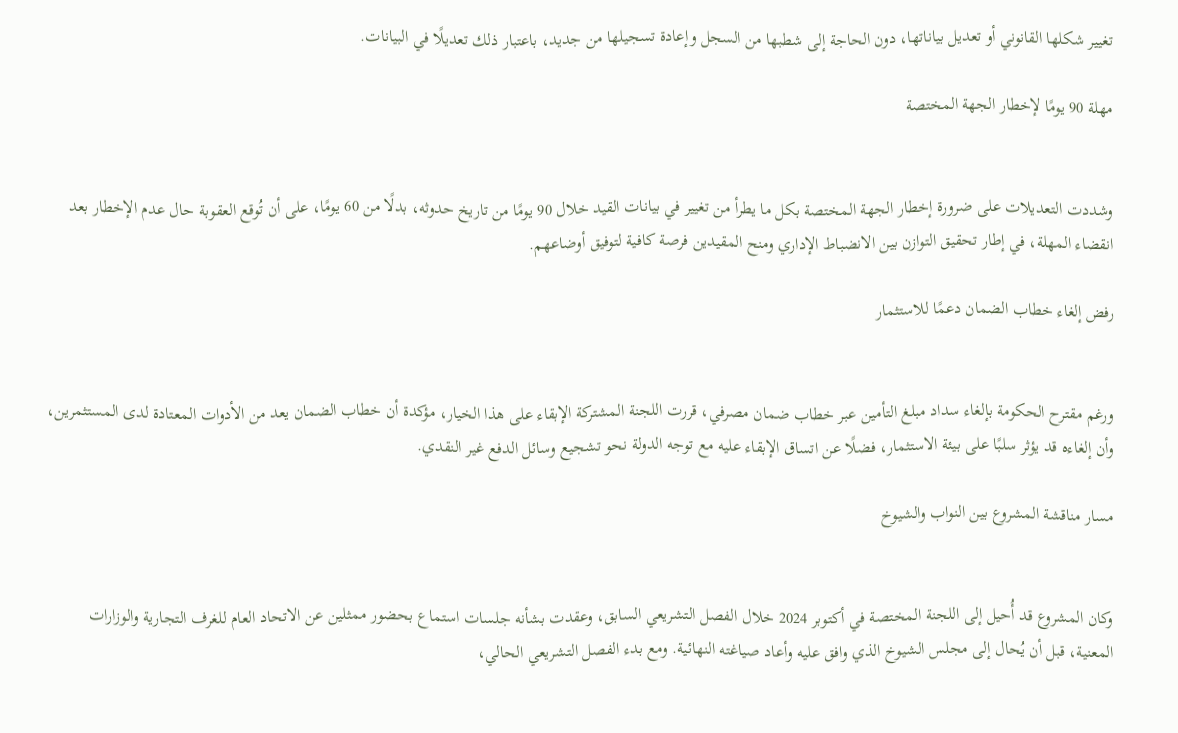تغيير شكلها القانوني أو تعديل بياناتها، دون الحاجة إلى شطبها من السجل وإعادة تسجيلها من جديد، باعتبار ذلك تعديلًا في البيانات.

مهلة 90 يومًا لإخطار الجهة المختصة


وشددت التعديلات على ضرورة إخطار الجهة المختصة بكل ما يطرأ من تغيير في بيانات القيد خلال 90 يومًا من تاريخ حدوثه، بدلًا من 60 يومًا، على أن تُوقع العقوبة حال عدم الإخطار بعد انقضاء المهلة، في إطار تحقيق التوازن بين الانضباط الإداري ومنح المقيدين فرصة كافية لتوفيق أوضاعهم.

رفض إلغاء خطاب الضمان دعمًا للاستثمار


ورغم مقترح الحكومة بإلغاء سداد مبلغ التأمين عبر خطاب ضمان مصرفي، قررت اللجنة المشتركة الإبقاء على هذا الخيار، مؤكدة أن خطاب الضمان يعد من الأدوات المعتادة لدى المستثمرين، وأن إلغاءه قد يؤثر سلبًا على بيئة الاستثمار، فضلًا عن اتساق الإبقاء عليه مع توجه الدولة نحو تشجيع وسائل الدفع غير النقدي.

مسار مناقشة المشروع بين النواب والشيوخ


وكان المشروع قد أُحيل إلى اللجنة المختصة في أكتوبر 2024 خلال الفصل التشريعي السابق، وعقدت بشأنه جلسات استماع بحضور ممثلين عن الاتحاد العام للغرف التجارية والوزارات المعنية، قبل أن يُحال إلى مجلس الشيوخ الذي وافق عليه وأعاد صياغته النهائية. ومع بدء الفصل التشريعي الحالي،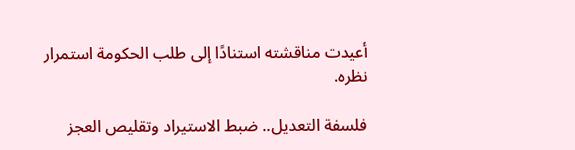أعيدت مناقشته استنادًا إلى طلب الحكومة استمرار نظره.

فلسفة التعديل.. ضبط الاستيراد وتقليص العجز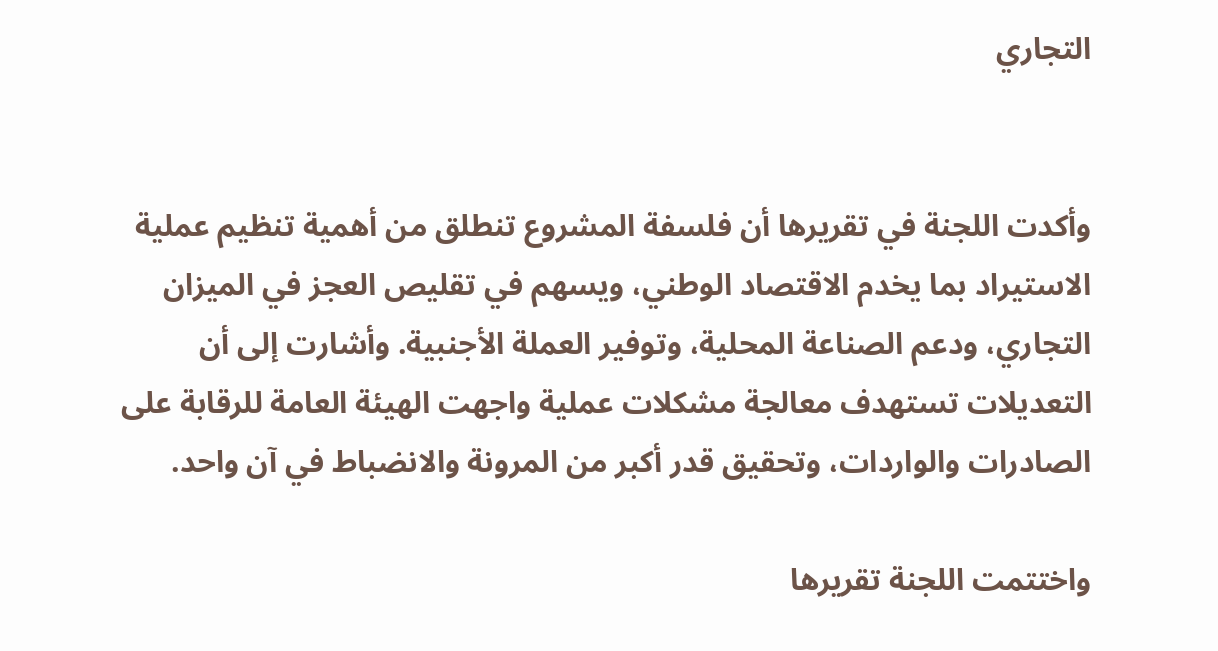التجاري


وأكدت اللجنة في تقريرها أن فلسفة المشروع تنطلق من أهمية تنظيم عملية الاستيراد بما يخدم الاقتصاد الوطني، ويسهم في تقليص العجز في الميزان التجاري، ودعم الصناعة المحلية، وتوفير العملة الأجنبية. وأشارت إلى أن التعديلات تستهدف معالجة مشكلات عملية واجهت الهيئة العامة للرقابة على الصادرات والواردات، وتحقيق قدر أكبر من المرونة والانضباط في آن واحد.

واختتمت اللجنة تقريرها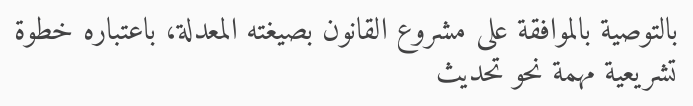بالتوصية بالموافقة على مشروع القانون بصيغته المعدلة، باعتباره خطوة تشريعية مهمة نحو تحديث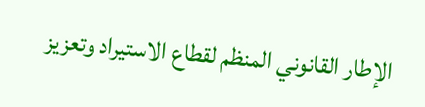الإطار القانوني المنظم لقطاع الاستيراد وتعزيز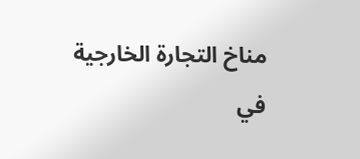مناخ التجارة الخارجية في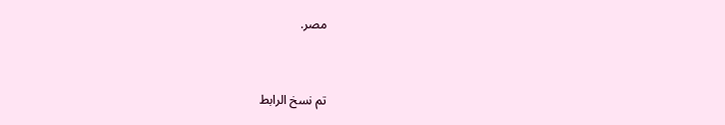مصر.


تم نسخ الرابط